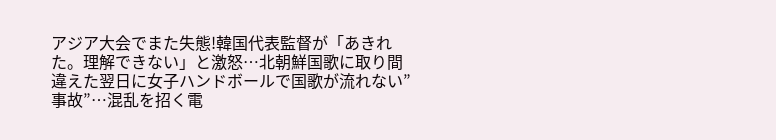アジア大会でまた失態!韓国代表監督が「あきれた。理解できない」と激怒…北朝鮮国歌に取り間違えた翌日に女子ハンドボールで国歌が流れない”事故”…混乱を招く電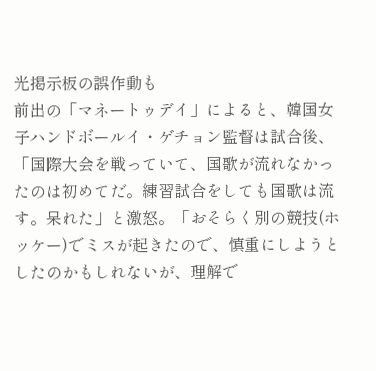光掲示板の誤作動も
前出の「マネートゥデイ」によると、韓国女子ハンドボールイ・ゲチョン監督は試合後、「国際大会を戦っていて、国歌が流れなかったのは初めてだ。練習試合をしても国歌は流す。呆れた」と激怒。「おそらく別の競技(ホッケー)でミスが起きたので、慎重にしようとしたのかもしれないが、理解で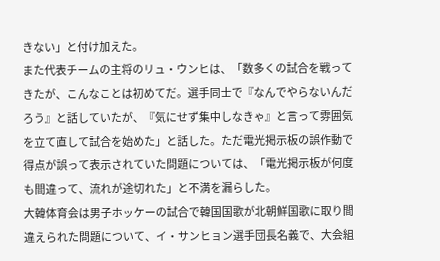きない」と付け加えた。
また代表チームの主将のリュ・ウンヒは、「数多くの試合を戦ってきたが、こんなことは初めてだ。選手同士で『なんでやらないんだろう』と話していたが、『気にせず集中しなきゃ』と言って雰囲気を立て直して試合を始めた」と話した。ただ電光掲示板の誤作動で得点が誤って表示されていた問題については、「電光掲示板が何度も間違って、流れが途切れた」と不満を漏らした。
大韓体育会は男子ホッケーの試合で韓国国歌が北朝鮮国歌に取り間違えられた問題について、イ・サンヒョン選手団長名義で、大会組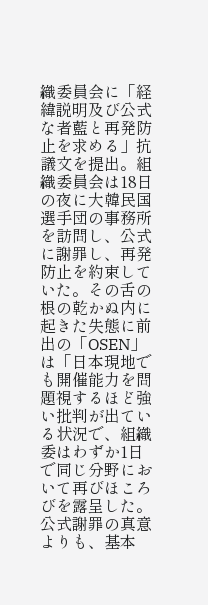織委員会に「経緯説明及び公式な者藍と再発防止を求める」抗議文を提出。組織委員会は18日の夜に大韓民国選手団の事務所を訪問し、公式に謝罪し、再発防止を約束していた。その舌の根の乾かぬ内に起きた失態に前出の「OSEN」は「日本現地でも開催能力を問題視するほど強い批判が出ている状況で、組織委はわずか1日で同じ分野において再びほころびを露呈した。公式謝罪の真意よりも、基本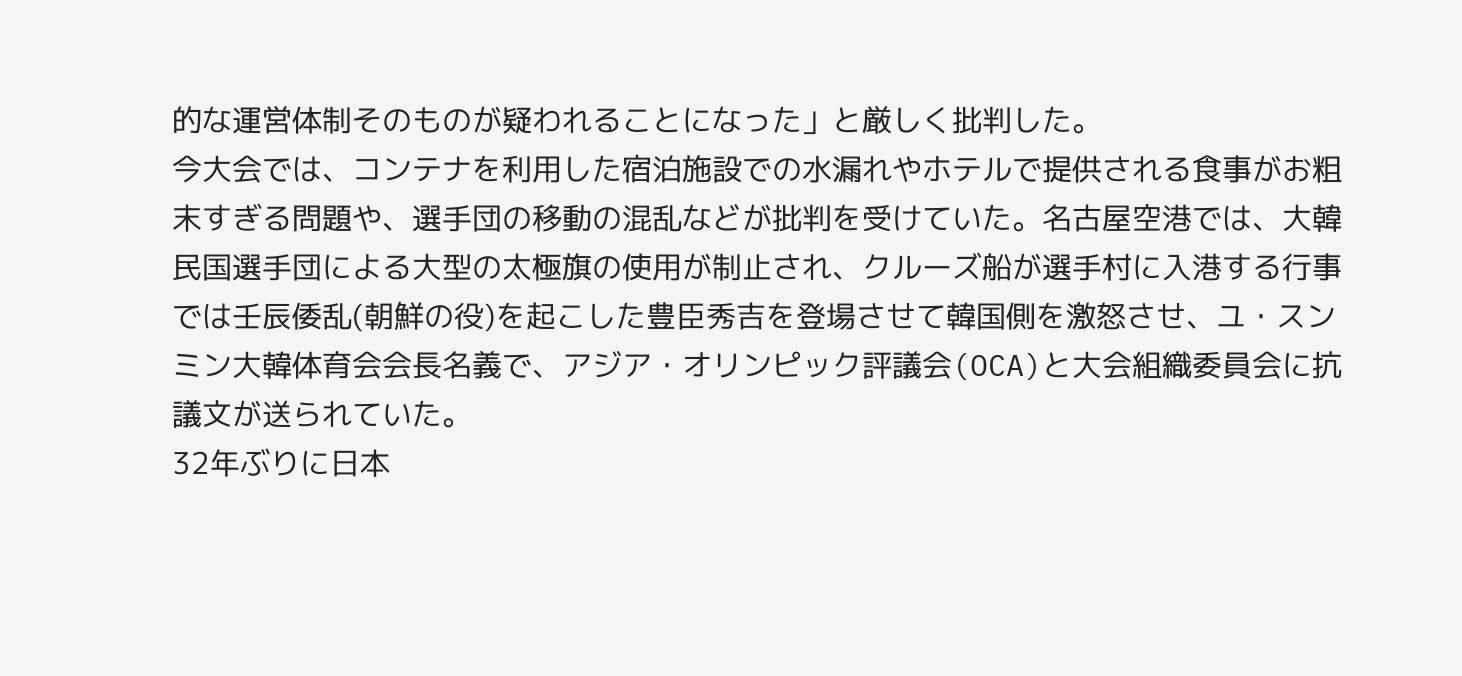的な運営体制そのものが疑われることになった」と厳しく批判した。
今大会では、コンテナを利用した宿泊施設での水漏れやホテルで提供される食事がお粗末すぎる問題や、選手団の移動の混乱などが批判を受けていた。名古屋空港では、大韓民国選手団による大型の太極旗の使用が制止され、クルーズ船が選手村に入港する行事では壬辰倭乱(朝鮮の役)を起こした豊臣秀吉を登場させて韓国側を激怒させ、ユ・スンミン大韓体育会会長名義で、アジア・オリンピック評議会(OCA)と大会組織委員会に抗議文が送られていた。
32年ぶりに日本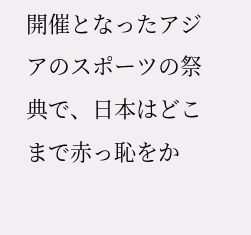開催となったアジアのスポーツの祭典で、日本はどこまで赤っ恥をか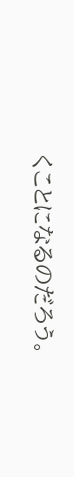くことになるのだろう。